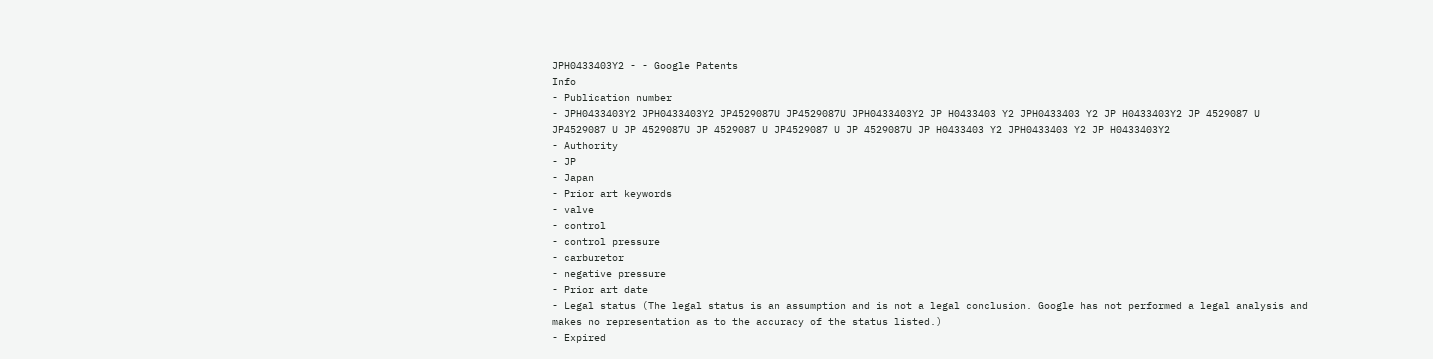JPH0433403Y2 - - Google Patents
Info
- Publication number
- JPH0433403Y2 JPH0433403Y2 JP4529087U JP4529087U JPH0433403Y2 JP H0433403 Y2 JPH0433403 Y2 JP H0433403Y2 JP 4529087 U JP4529087 U JP 4529087U JP 4529087 U JP4529087 U JP 4529087U JP H0433403 Y2 JPH0433403 Y2 JP H0433403Y2
- Authority
- JP
- Japan
- Prior art keywords
- valve
- control
- control pressure
- carburetor
- negative pressure
- Prior art date
- Legal status (The legal status is an assumption and is not a legal conclusion. Google has not performed a legal analysis and makes no representation as to the accuracy of the status listed.)
- Expired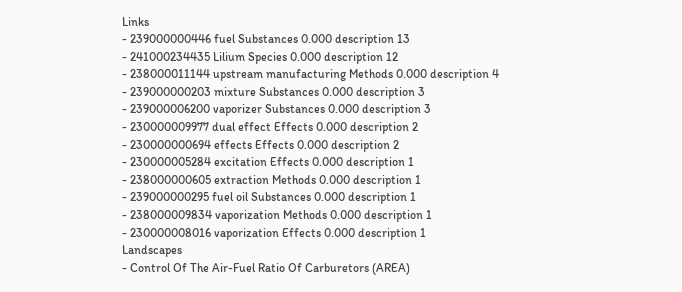Links
- 239000000446 fuel Substances 0.000 description 13
- 241000234435 Lilium Species 0.000 description 12
- 238000011144 upstream manufacturing Methods 0.000 description 4
- 239000000203 mixture Substances 0.000 description 3
- 239000006200 vaporizer Substances 0.000 description 3
- 230000009977 dual effect Effects 0.000 description 2
- 230000000694 effects Effects 0.000 description 2
- 230000005284 excitation Effects 0.000 description 1
- 238000000605 extraction Methods 0.000 description 1
- 239000000295 fuel oil Substances 0.000 description 1
- 238000009834 vaporization Methods 0.000 description 1
- 230000008016 vaporization Effects 0.000 description 1
Landscapes
- Control Of The Air-Fuel Ratio Of Carburetors (AREA)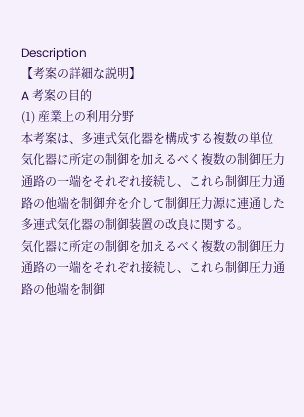Description
【考案の詳細な説明】
A 考案の目的
(1) 産業上の利用分野
本考案は、多連式気化器を構成する複数の単位
気化器に所定の制御を加えるべく複数の制御圧力
通路の一端をそれぞれ接続し、これら制御圧力通
路の他端を制御弁を介して制御圧力源に連通した
多連式気化器の制御装置の改良に関する。
気化器に所定の制御を加えるべく複数の制御圧力
通路の一端をそれぞれ接続し、これら制御圧力通
路の他端を制御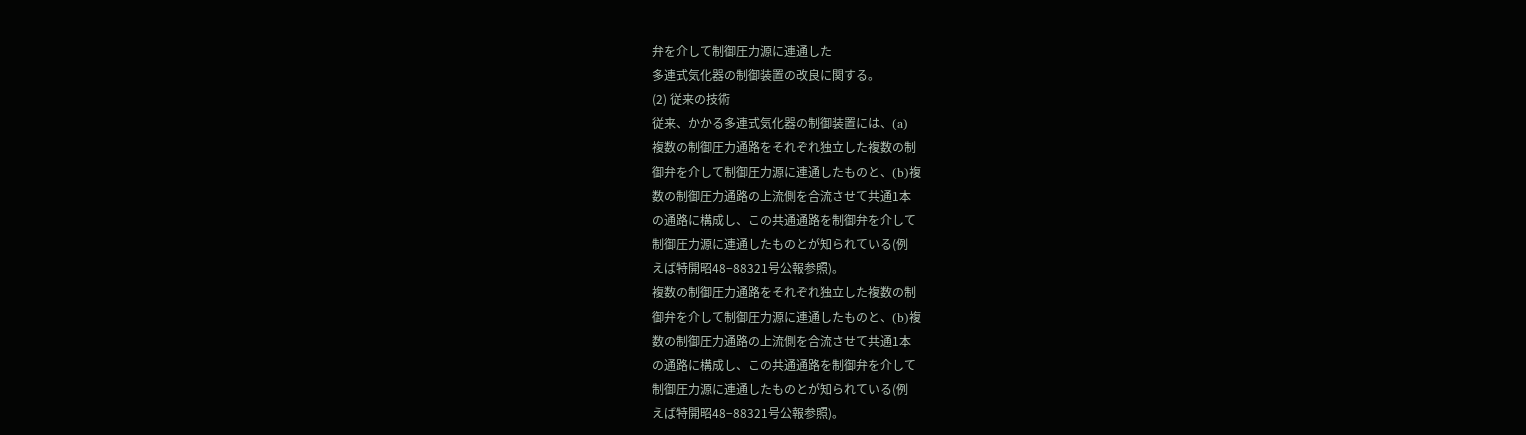弁を介して制御圧力源に連通した
多連式気化器の制御装置の改良に関する。
(2) 従来の技術
従来、かかる多連式気化器の制御装置には、(a)
複数の制御圧力通路をそれぞれ独立した複数の制
御弁を介して制御圧力源に連通したものと、(b)複
数の制御圧力通路の上流側を合流させて共通1本
の通路に構成し、この共通通路を制御弁を介して
制御圧力源に連通したものとが知られている(例
えば特開昭48−88321号公報参照)。
複数の制御圧力通路をそれぞれ独立した複数の制
御弁を介して制御圧力源に連通したものと、(b)複
数の制御圧力通路の上流側を合流させて共通1本
の通路に構成し、この共通通路を制御弁を介して
制御圧力源に連通したものとが知られている(例
えば特開昭48−88321号公報参照)。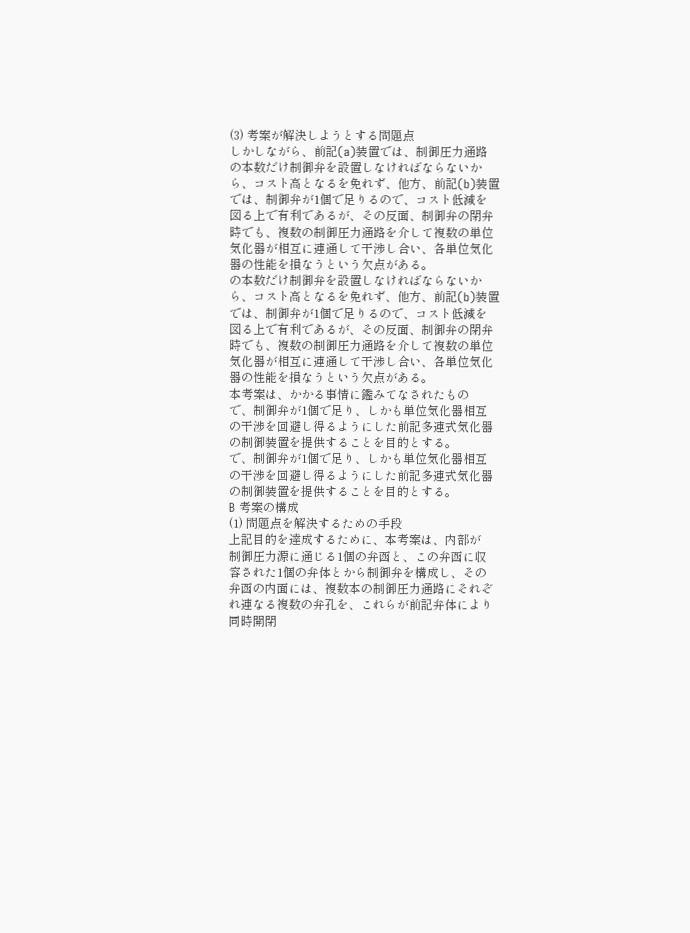(3) 考案が解決しようとする問題点
しかしながら、前記(a)装置では、制御圧力通路
の本数だけ制御弁を設置しなければならないか
ら、コスト高となるを免れず、他方、前記(b)装置
では、制御弁が1個で足りるので、コスト低減を
図る上で有利であるが、その反面、制御弁の閉弁
時でも、複数の制御圧力通路を介して複数の単位
気化器が相互に連通して干渉し合い、各単位気化
器の性能を損なうという欠点がある。
の本数だけ制御弁を設置しなければならないか
ら、コスト高となるを免れず、他方、前記(b)装置
では、制御弁が1個で足りるので、コスト低減を
図る上で有利であるが、その反面、制御弁の閉弁
時でも、複数の制御圧力通路を介して複数の単位
気化器が相互に連通して干渉し合い、各単位気化
器の性能を損なうという欠点がある。
本考案は、かかる事情に鑑みてなされたもの
で、制御弁が1個で足り、しかも単位気化器相互
の干渉を回避し得るようにした前記多連式気化器
の制御装置を提供することを目的とする。
で、制御弁が1個で足り、しかも単位気化器相互
の干渉を回避し得るようにした前記多連式気化器
の制御装置を提供することを目的とする。
B 考案の構成
(1) 問題点を解決するための手段
上記目的を達成するために、本考案は、内部が
制御圧力源に通じる1個の弁函と、この弁函に収
容された1個の弁体とから制御弁を構成し、その
弁函の内面には、複数本の制御圧力通路にそれぞ
れ連なる複数の弁孔を、これらが前記弁体により
同時開閉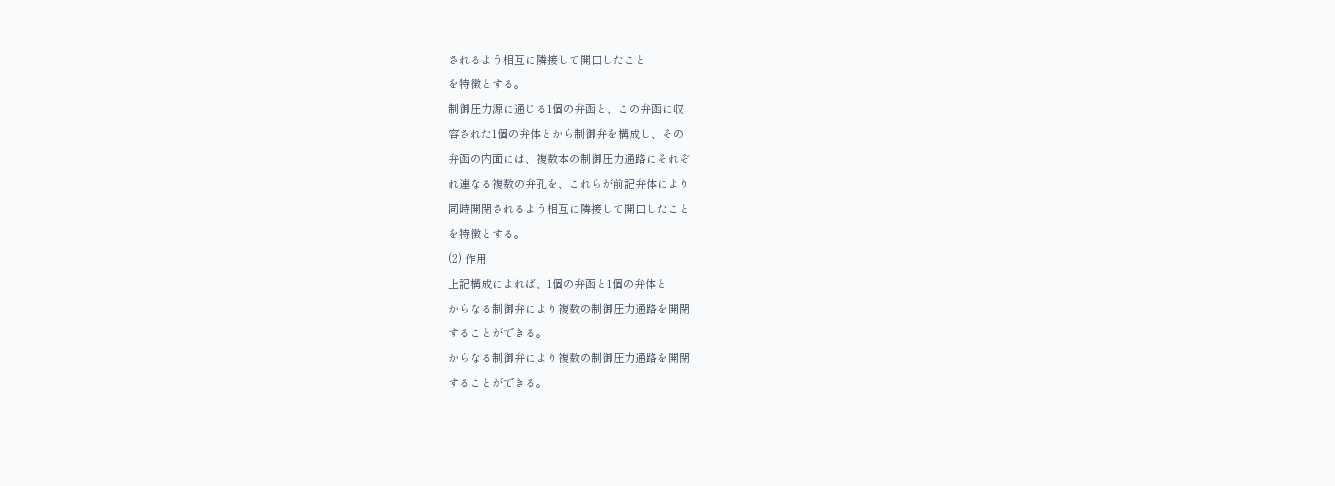されるよう相互に隣接して開口したこと
を特徴とする。
制御圧力源に通じる1個の弁函と、この弁函に収
容された1個の弁体とから制御弁を構成し、その
弁函の内面には、複数本の制御圧力通路にそれぞ
れ連なる複数の弁孔を、これらが前記弁体により
同時開閉されるよう相互に隣接して開口したこと
を特徴とする。
(2) 作用
上記構成によれば、1個の弁函と1個の弁体と
からなる制御弁により複数の制御圧力通路を開閉
することができる。
からなる制御弁により複数の制御圧力通路を開閉
することができる。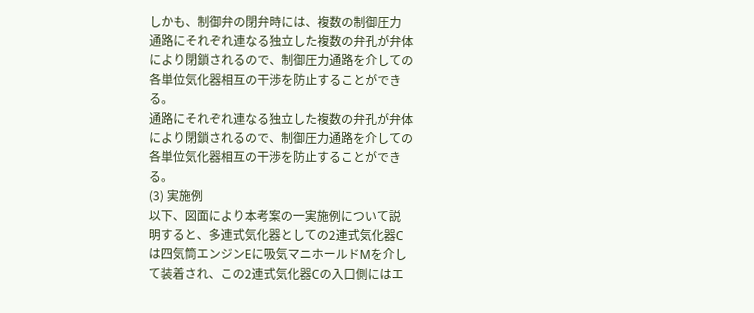しかも、制御弁の閉弁時には、複数の制御圧力
通路にそれぞれ連なる独立した複数の弁孔が弁体
により閉鎖されるので、制御圧力通路を介しての
各単位気化器相互の干渉を防止することができ
る。
通路にそれぞれ連なる独立した複数の弁孔が弁体
により閉鎖されるので、制御圧力通路を介しての
各単位気化器相互の干渉を防止することができ
る。
(3) 実施例
以下、図面により本考案の一実施例について説
明すると、多連式気化器としての2連式気化器C
は四気筒エンジンEに吸気マニホールドMを介し
て装着され、この2連式気化器Cの入口側にはエ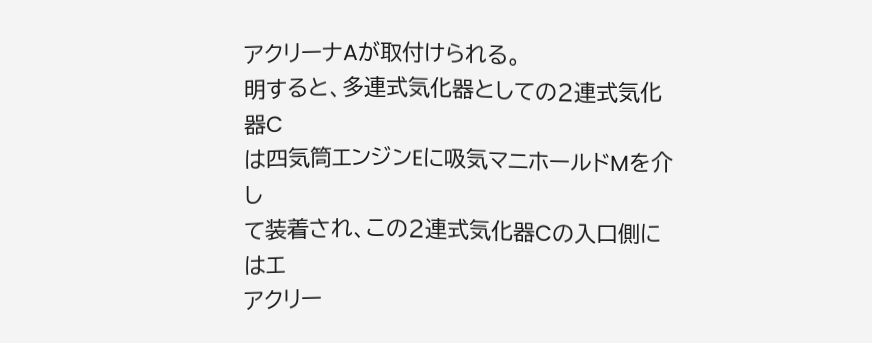アクリーナAが取付けられる。
明すると、多連式気化器としての2連式気化器C
は四気筒エンジンEに吸気マニホールドMを介し
て装着され、この2連式気化器Cの入口側にはエ
アクリー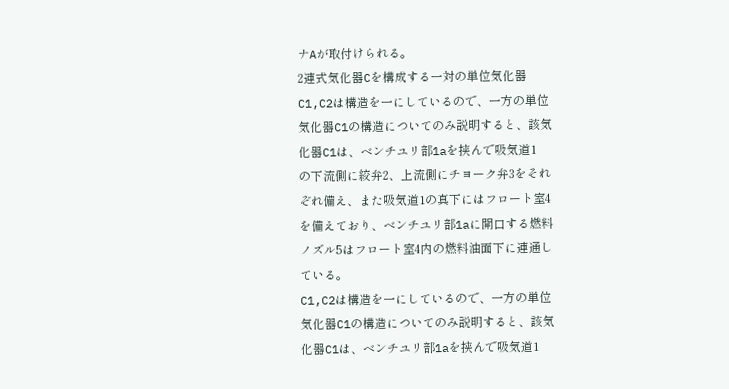ナAが取付けられる。
2連式気化器Cを構成する一対の単位気化器
C1,C2は構造を一にしているので、一方の単位
気化器C1の構造についてのみ説明すると、該気
化器C1は、ベンチユリ部1aを挟んで吸気道1
の下流側に絞弁2、上流側にチヨーク弁3をそれ
ぞれ備え、また吸気道1の真下にはフロート室4
を備えており、ベンチユリ部1aに開口する燃料
ノズル5はフロート室4内の燃料油面下に連通し
ている。
C1,C2は構造を一にしているので、一方の単位
気化器C1の構造についてのみ説明すると、該気
化器C1は、ベンチユリ部1aを挟んで吸気道1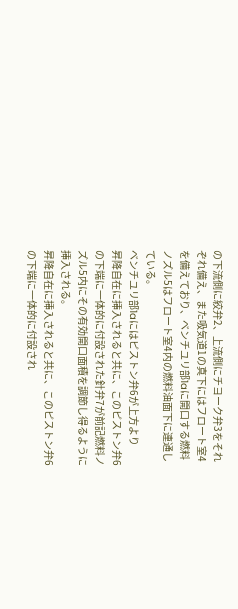の下流側に絞弁2、上流側にチヨーク弁3をそれ
ぞれ備え、また吸気道1の真下にはフロート室4
を備えており、ベンチユリ部1aに開口する燃料
ノズル5はフロート室4内の燃料油面下に連通し
ている。
ベンチユリ部1aにはピストン弁6が上方より
昇降自在に挿入されると共に、このピストン弁6
の下端に一体的に付設された針弁7が前記燃料ノ
ズル5内にその有効開口面積を調節し得るように
挿入される。
昇降自在に挿入されると共に、このピストン弁6
の下端に一体的に付設され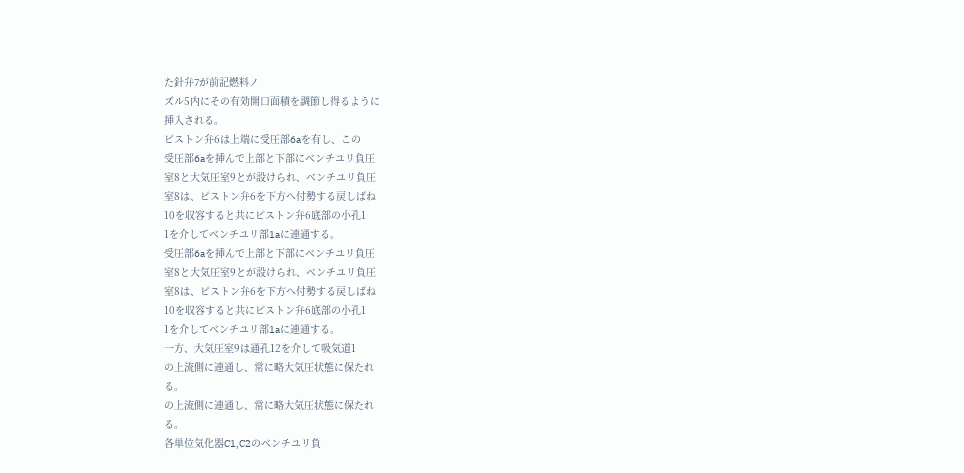た針弁7が前記燃料ノ
ズル5内にその有効開口面積を調節し得るように
挿入される。
ピストン弁6は上端に受圧部6aを有し、この
受圧部6aを挿んで上部と下部にベンチユリ負圧
室8と大気圧室9とが設けられ、ベンチユリ負圧
室8は、ピストン弁6を下方へ付勢する戻しばね
10を収容すると共にピストン弁6底部の小孔1
1を介してベンチユリ部1aに連通する。
受圧部6aを挿んで上部と下部にベンチユリ負圧
室8と大気圧室9とが設けられ、ベンチユリ負圧
室8は、ピストン弁6を下方へ付勢する戻しばね
10を収容すると共にピストン弁6底部の小孔1
1を介してベンチユリ部1aに連通する。
一方、大気圧室9は通孔12を介して吸気道1
の上流側に連通し、常に略大気圧状態に保たれ
る。
の上流側に連通し、常に略大気圧状態に保たれ
る。
各単位気化器C1,C2のベンチユリ負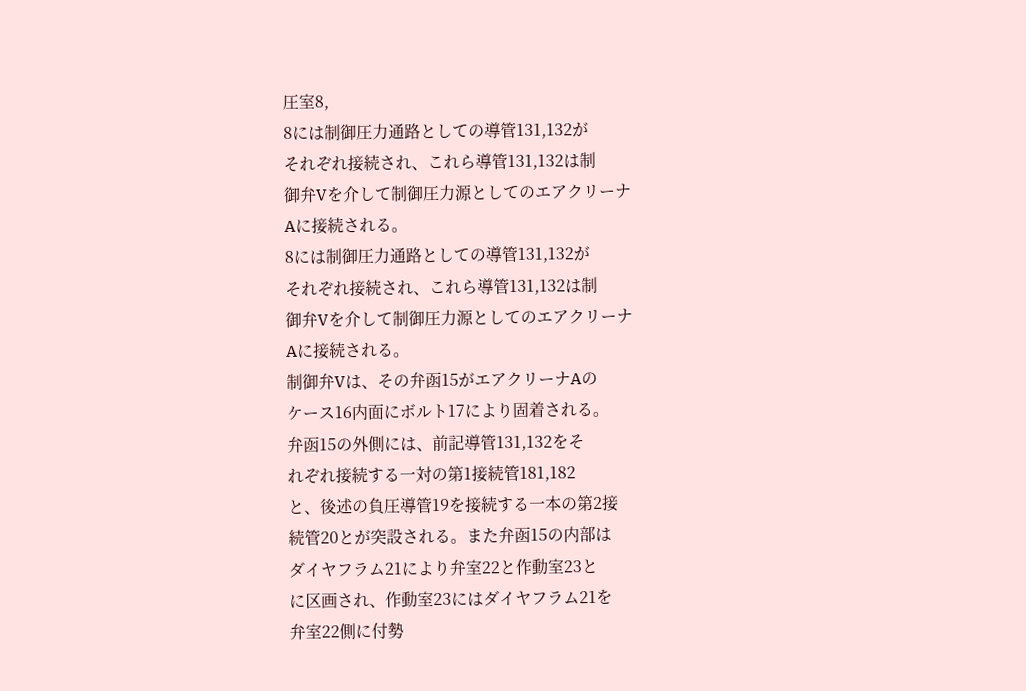圧室8,
8には制御圧力通路としての導管131,132が
それぞれ接続され、これら導管131,132は制
御弁Vを介して制御圧力源としてのエアクリーナ
Aに接続される。
8には制御圧力通路としての導管131,132が
それぞれ接続され、これら導管131,132は制
御弁Vを介して制御圧力源としてのエアクリーナ
Aに接続される。
制御弁Vは、その弁函15がエアクリーナAの
ケース16内面にボルト17により固着される。
弁函15の外側には、前記導管131,132をそ
れぞれ接続する一対の第1接続管181,182
と、後述の負圧導管19を接続する一本の第2接
続管20とが突設される。また弁函15の内部は
ダイヤフラム21により弁室22と作動室23と
に区画され、作動室23にはダイヤフラム21を
弁室22側に付勢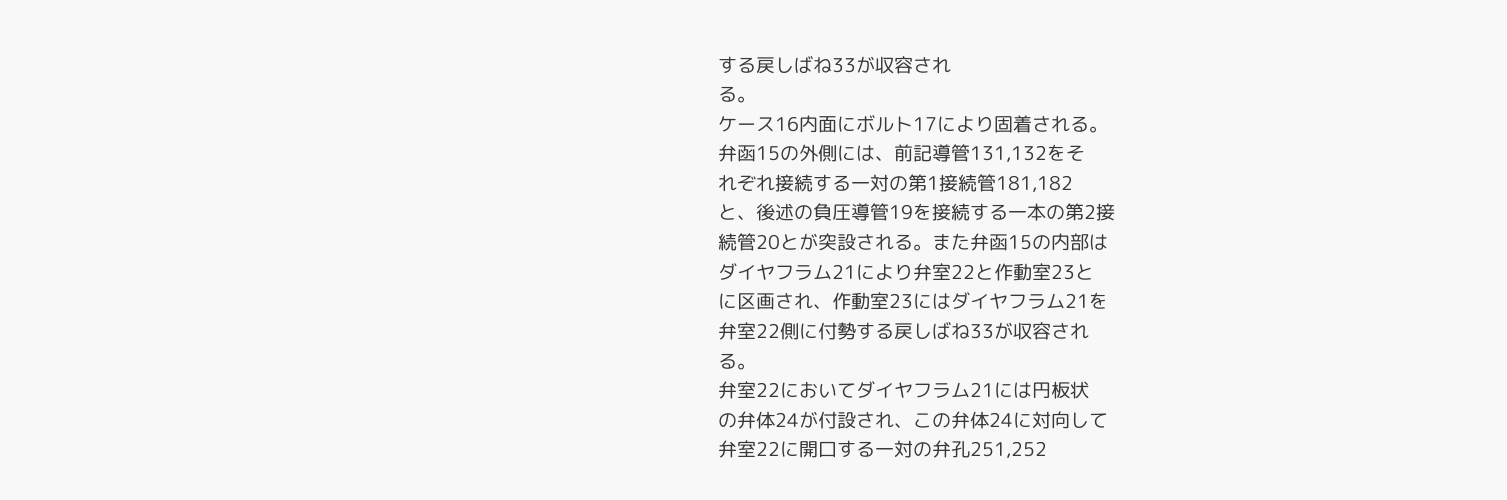する戻しばね33が収容され
る。
ケース16内面にボルト17により固着される。
弁函15の外側には、前記導管131,132をそ
れぞれ接続する一対の第1接続管181,182
と、後述の負圧導管19を接続する一本の第2接
続管20とが突設される。また弁函15の内部は
ダイヤフラム21により弁室22と作動室23と
に区画され、作動室23にはダイヤフラム21を
弁室22側に付勢する戻しばね33が収容され
る。
弁室22においてダイヤフラム21には円板状
の弁体24が付設され、この弁体24に対向して
弁室22に開口する一対の弁孔251,252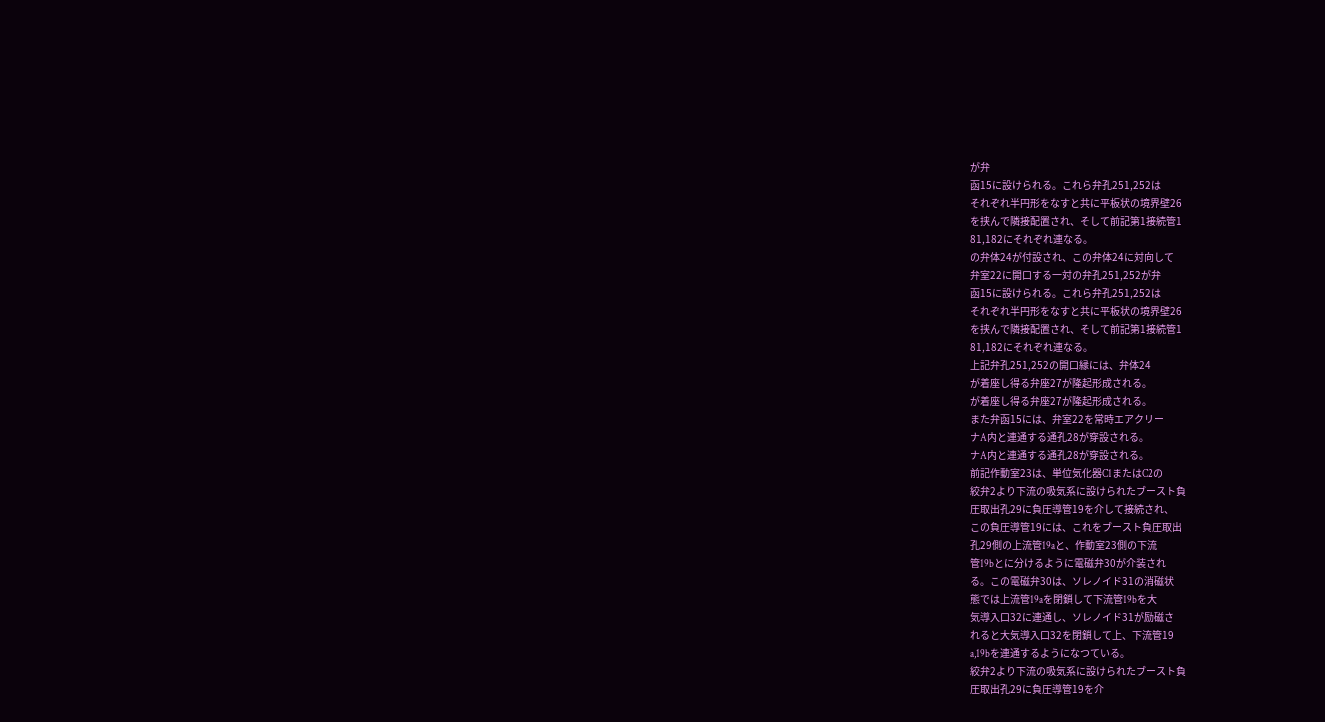が弁
函15に設けられる。これら弁孔251,252は
それぞれ半円形をなすと共に平板状の境界壁26
を挟んで隣接配置され、そして前記第1接続管1
81,182にそれぞれ連なる。
の弁体24が付設され、この弁体24に対向して
弁室22に開口する一対の弁孔251,252が弁
函15に設けられる。これら弁孔251,252は
それぞれ半円形をなすと共に平板状の境界壁26
を挟んで隣接配置され、そして前記第1接続管1
81,182にそれぞれ連なる。
上記弁孔251,252の開口縁には、弁体24
が着座し得る弁座27が隆起形成される。
が着座し得る弁座27が隆起形成される。
また弁函15には、弁室22を常時エアクリー
ナA内と連通する通孔28が穿設される。
ナA内と連通する通孔28が穿設される。
前記作動室23は、単位気化器C1またはC2の
絞弁2より下流の吸気系に設けられたブースト負
圧取出孔29に負圧導管19を介して接続され、
この負圧導管19には、これをブースト負圧取出
孔29側の上流管19aと、作動室23側の下流
管19bとに分けるように電磁弁30が介装され
る。この電磁弁30は、ソレノイド31の消磁状
態では上流管19aを閉鎖して下流管19bを大
気導入口32に連通し、ソレノイド31が励磁さ
れると大気導入口32を閉鎖して上、下流管19
a,19bを連通するようになつている。
絞弁2より下流の吸気系に設けられたブースト負
圧取出孔29に負圧導管19を介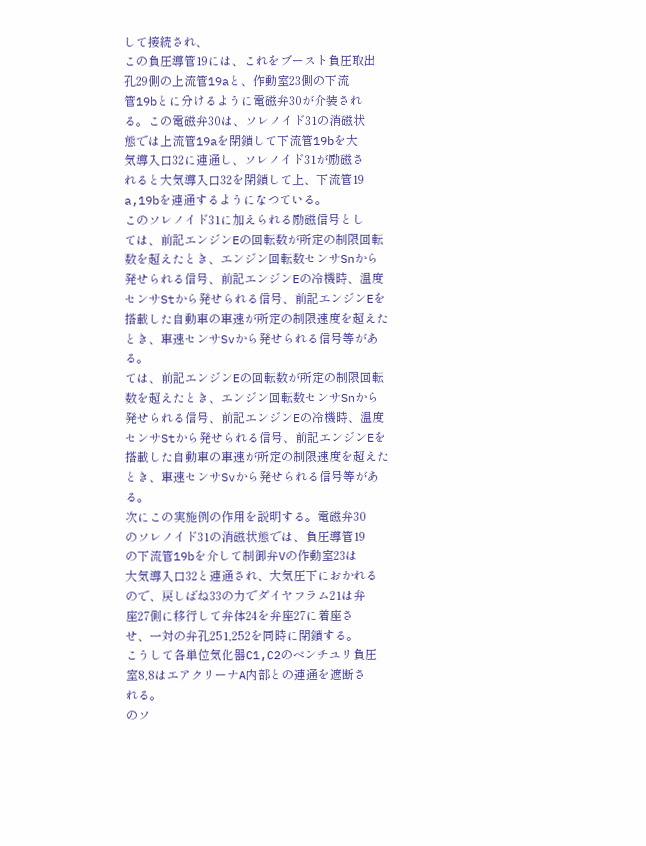して接続され、
この負圧導管19には、これをブースト負圧取出
孔29側の上流管19aと、作動室23側の下流
管19bとに分けるように電磁弁30が介装され
る。この電磁弁30は、ソレノイド31の消磁状
態では上流管19aを閉鎖して下流管19bを大
気導入口32に連通し、ソレノイド31が励磁さ
れると大気導入口32を閉鎖して上、下流管19
a,19bを連通するようになつている。
このソレノイド31に加えられる励磁信号とし
ては、前記エンジンEの回転数が所定の制限回転
数を超えたとき、エンジン回転数センサSnから
発せられる信号、前記エンジンEの冷機時、温度
センサStから発せられる信号、前記エンジンEを
搭載した自動車の車速が所定の制限速度を超えた
とき、車速センサSvから発せられる信号等があ
る。
ては、前記エンジンEの回転数が所定の制限回転
数を超えたとき、エンジン回転数センサSnから
発せられる信号、前記エンジンEの冷機時、温度
センサStから発せられる信号、前記エンジンEを
搭載した自動車の車速が所定の制限速度を超えた
とき、車速センサSvから発せられる信号等があ
る。
次にこの実施例の作用を説明する。電磁弁30
のソレノイド31の消磁状態では、負圧導管19
の下流管19bを介して制御弁Vの作動室23は
大気導入口32と連通され、大気圧下におかれる
ので、戻しばね33の力でダイヤフラム21は弁
座27側に移行して弁体24を弁座27に着座さ
せ、一対の弁孔251,252を同時に閉鎖する。
こうして各単位気化器C1,C2のベンチユリ負圧
室8,8はエアクリーナA内部との連通を遮断さ
れる。
のソ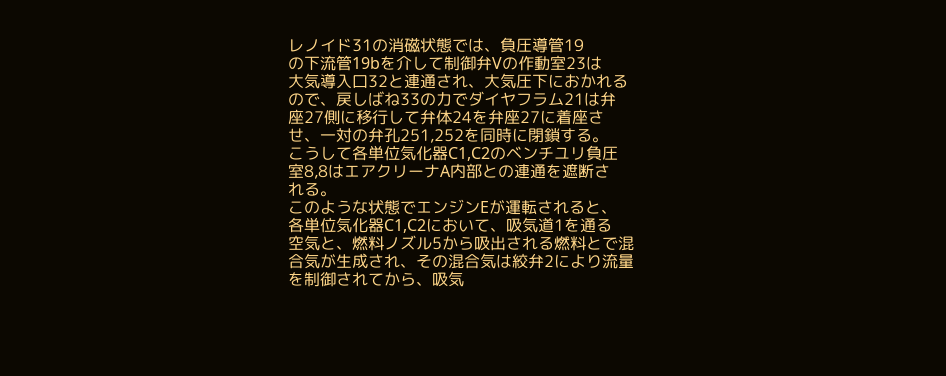レノイド31の消磁状態では、負圧導管19
の下流管19bを介して制御弁Vの作動室23は
大気導入口32と連通され、大気圧下におかれる
ので、戻しばね33の力でダイヤフラム21は弁
座27側に移行して弁体24を弁座27に着座さ
せ、一対の弁孔251,252を同時に閉鎖する。
こうして各単位気化器C1,C2のベンチユリ負圧
室8,8はエアクリーナA内部との連通を遮断さ
れる。
このような状態でエンジンEが運転されると、
各単位気化器C1,C2において、吸気道1を通る
空気と、燃料ノズル5から吸出される燃料とで混
合気が生成され、その混合気は絞弁2により流量
を制御されてから、吸気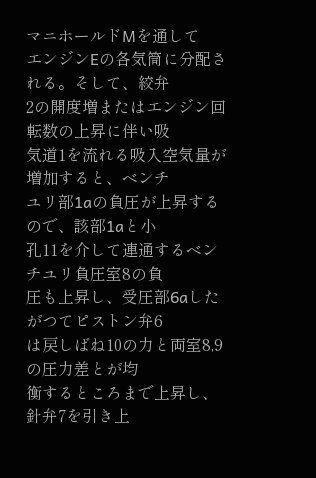マニホールドMを通して
エンジンEの各気筒に分配される。そして、絞弁
2の開度増またはエンジン回転数の上昇に伴い吸
気道1を流れる吸入空気量が増加すると、ベンチ
ユリ部1aの負圧が上昇するので、該部1aと小
孔11を介して連通するベンチユリ負圧室8の負
圧も上昇し、受圧部6aしたがつてピストン弁6
は戻しばね10の力と両室8,9の圧力差とが均
衡するところまで上昇し、針弁7を引き上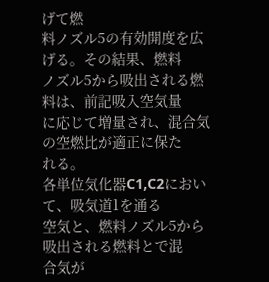げて燃
料ノズル5の有効開度を広げる。その結果、燃料
ノズル5から吸出される燃料は、前記吸入空気量
に応じて増量され、混合気の空燃比が適正に保た
れる。
各単位気化器C1,C2において、吸気道1を通る
空気と、燃料ノズル5から吸出される燃料とで混
合気が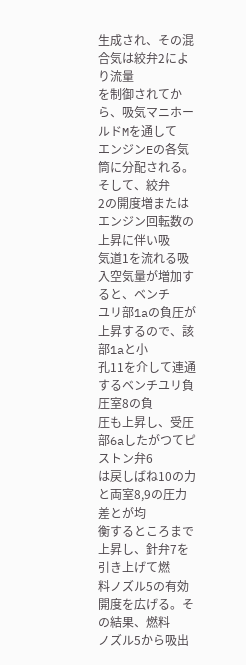生成され、その混合気は絞弁2により流量
を制御されてから、吸気マニホールドMを通して
エンジンEの各気筒に分配される。そして、絞弁
2の開度増またはエンジン回転数の上昇に伴い吸
気道1を流れる吸入空気量が増加すると、ベンチ
ユリ部1aの負圧が上昇するので、該部1aと小
孔11を介して連通するベンチユリ負圧室8の負
圧も上昇し、受圧部6aしたがつてピストン弁6
は戻しばね10の力と両室8,9の圧力差とが均
衡するところまで上昇し、針弁7を引き上げて燃
料ノズル5の有効開度を広げる。その結果、燃料
ノズル5から吸出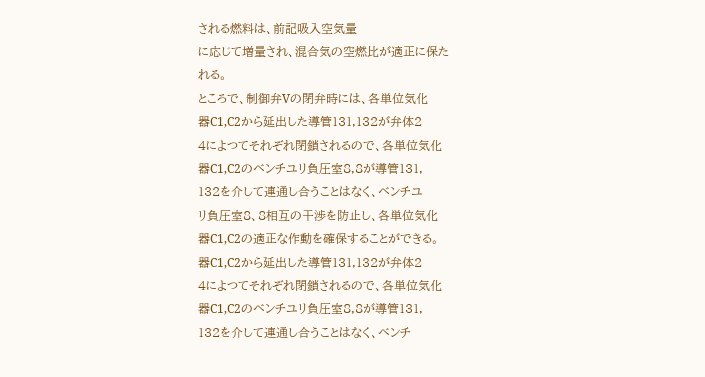される燃料は、前記吸入空気量
に応じて増量され、混合気の空燃比が適正に保た
れる。
ところで、制御弁Vの閉弁時には、各単位気化
器C1,C2から延出した導管131,132が弁体2
4によつてそれぞれ閉鎖されるので、各単位気化
器C1,C2のベンチユリ負圧室8,8が導管131,
132を介して連通し合うことはなく、ベンチユ
リ負圧室8、8相互の干渉を防止し、各単位気化
器C1,C2の適正な作動を確保することができる。
器C1,C2から延出した導管131,132が弁体2
4によつてそれぞれ閉鎖されるので、各単位気化
器C1,C2のベンチユリ負圧室8,8が導管131,
132を介して連通し合うことはなく、ベンチ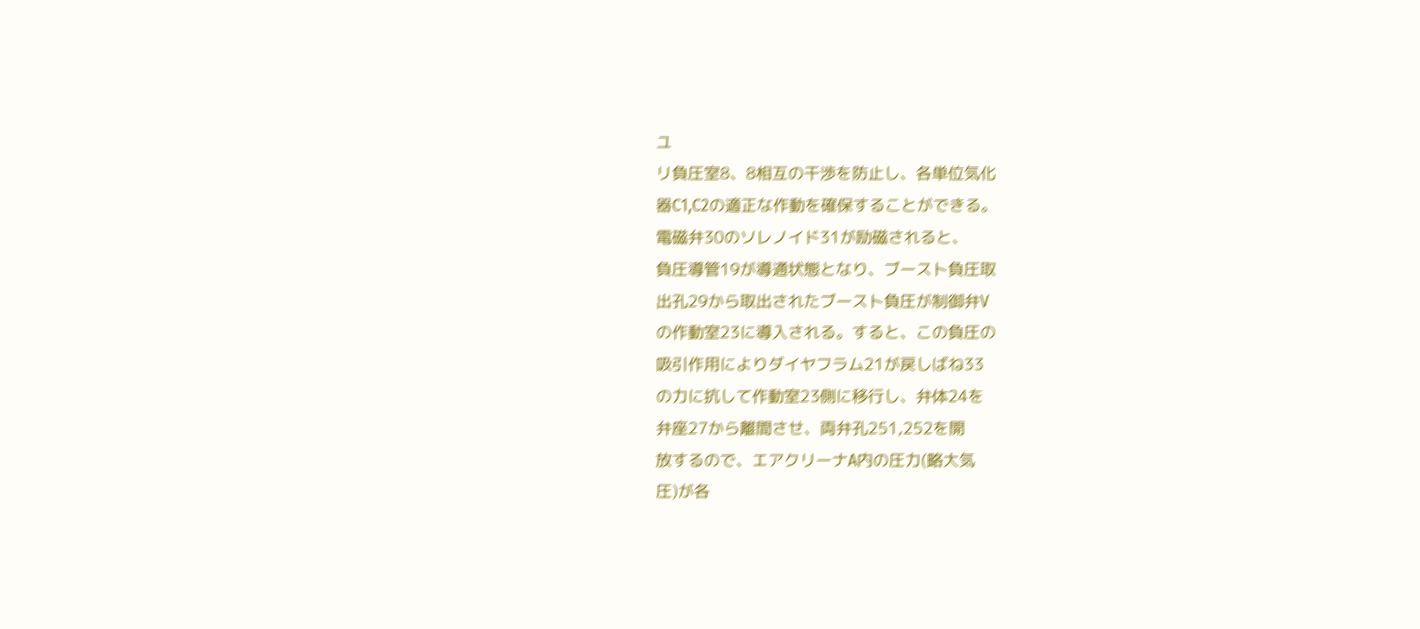ユ
リ負圧室8、8相互の干渉を防止し、各単位気化
器C1,C2の適正な作動を確保することができる。
電磁弁30のソレノイド31が励磁されると、
負圧導管19が導通状態となり、ブースト負圧取
出孔29から取出されたブースト負圧が制御弁V
の作動室23に導入される。すると、この負圧の
吸引作用によりダイヤフラム21が戻しばね33
の力に抗して作動室23側に移行し、弁体24を
弁座27から離間させ、両弁孔251,252を開
放するので、エアクリーナA内の圧力(略大気
圧)が各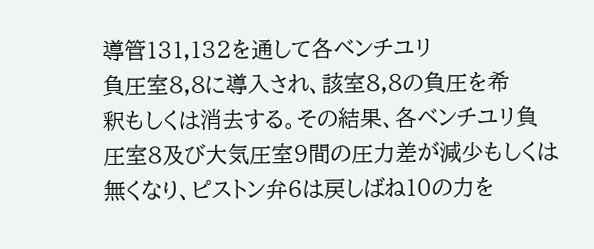導管131,132を通して各ベンチユリ
負圧室8,8に導入され、該室8,8の負圧を希
釈もしくは消去する。その結果、各ベンチユリ負
圧室8及び大気圧室9間の圧力差が減少もしくは
無くなり、ピストン弁6は戻しばね10の力を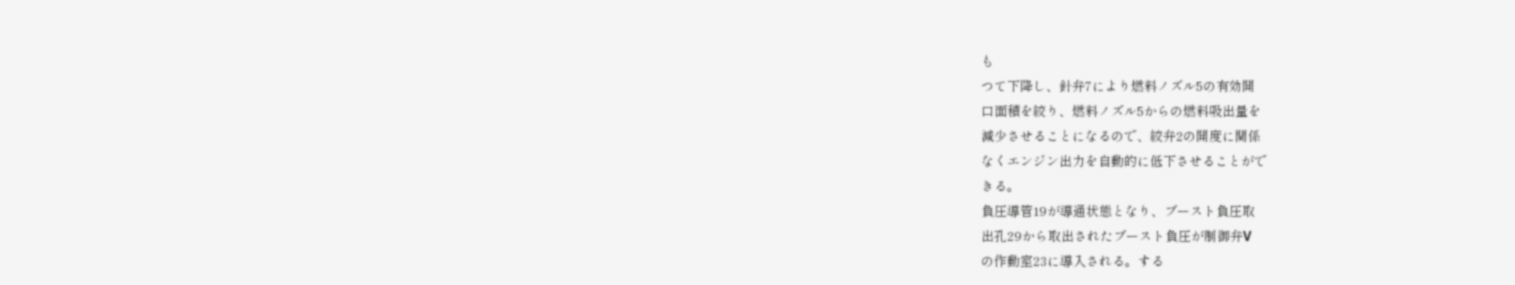も
つて下降し、針弁7により燃料ノズル5の有効開
口面積を絞り、燃料ノズル5からの燃料吸出量を
減少させることになるので、絞弁2の開度に関係
なくエンジン出力を自動的に低下させることがで
きる。
負圧導管19が導通状態となり、ブースト負圧取
出孔29から取出されたブースト負圧が制御弁V
の作動室23に導入される。する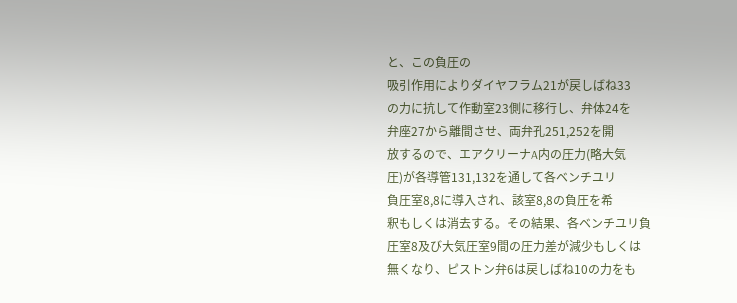と、この負圧の
吸引作用によりダイヤフラム21が戻しばね33
の力に抗して作動室23側に移行し、弁体24を
弁座27から離間させ、両弁孔251,252を開
放するので、エアクリーナA内の圧力(略大気
圧)が各導管131,132を通して各ベンチユリ
負圧室8,8に導入され、該室8,8の負圧を希
釈もしくは消去する。その結果、各ベンチユリ負
圧室8及び大気圧室9間の圧力差が減少もしくは
無くなり、ピストン弁6は戻しばね10の力をも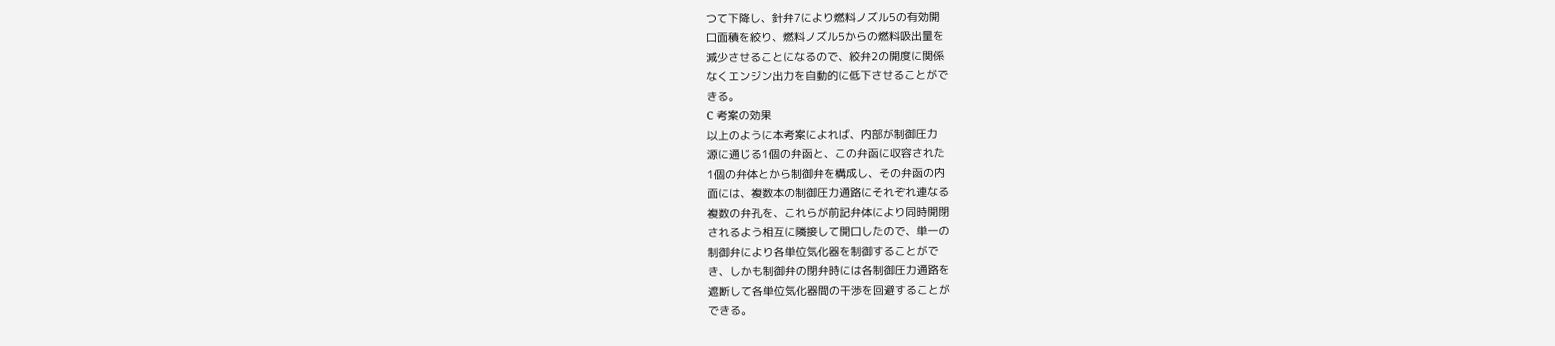つて下降し、針弁7により燃料ノズル5の有効開
口面積を絞り、燃料ノズル5からの燃料吸出量を
減少させることになるので、絞弁2の開度に関係
なくエンジン出力を自動的に低下させることがで
きる。
C 考案の効果
以上のように本考案によれば、内部が制御圧力
源に通じる1個の弁函と、この弁函に収容された
1個の弁体とから制御弁を構成し、その弁函の内
面には、複数本の制御圧力通路にそれぞれ連なる
複数の弁孔を、これらが前記弁体により同時開閉
されるよう相互に隣接して開口したので、単一の
制御弁により各単位気化器を制御することがで
き、しかも制御弁の閉弁時には各制御圧力通路を
遮断して各単位気化器間の干渉を回避することが
できる。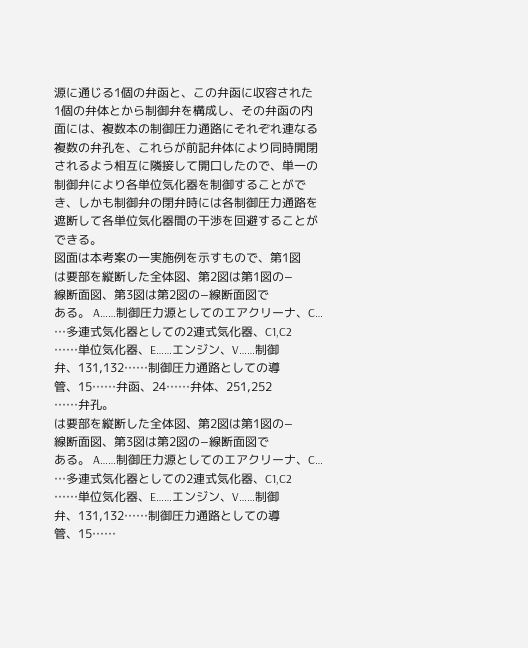源に通じる1個の弁函と、この弁函に収容された
1個の弁体とから制御弁を構成し、その弁函の内
面には、複数本の制御圧力通路にそれぞれ連なる
複数の弁孔を、これらが前記弁体により同時開閉
されるよう相互に隣接して開口したので、単一の
制御弁により各単位気化器を制御することがで
き、しかも制御弁の閉弁時には各制御圧力通路を
遮断して各単位気化器間の干渉を回避することが
できる。
図面は本考案の一実施例を示すもので、第1図
は要部を縦断した全体図、第2図は第1図の−
線断面図、第3図は第2図の−線断面図で
ある。 A……制御圧力源としてのエアクリーナ、C…
…多連式気化器としての2連式気化器、C1,C2
……単位気化器、E……エンジン、V……制御
弁、131,132……制御圧力通路としての導
管、15……弁函、24……弁体、251,252
……弁孔。
は要部を縦断した全体図、第2図は第1図の−
線断面図、第3図は第2図の−線断面図で
ある。 A……制御圧力源としてのエアクリーナ、C…
…多連式気化器としての2連式気化器、C1,C2
……単位気化器、E……エンジン、V……制御
弁、131,132……制御圧力通路としての導
管、15……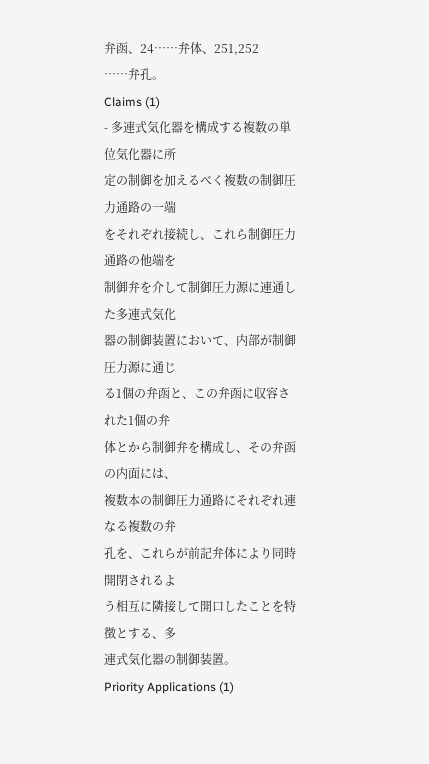弁函、24……弁体、251,252
……弁孔。
Claims (1)
- 多連式気化器を構成する複数の単位気化器に所
定の制御を加えるべく複数の制御圧力通路の一端
をそれぞれ接続し、これら制御圧力通路の他端を
制御弁を介して制御圧力源に連通した多連式気化
器の制御装置において、内部が制御圧力源に通じ
る1個の弁函と、この弁函に収容された1個の弁
体とから制御弁を構成し、その弁函の内面には、
複数本の制御圧力通路にそれぞれ連なる複数の弁
孔を、これらが前記弁体により同時開閉されるよ
う相互に隣接して開口したことを特徴とする、多
連式気化器の制御装置。
Priority Applications (1)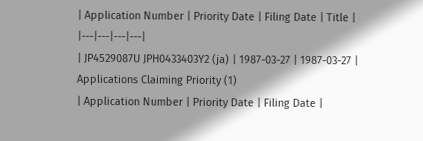| Application Number | Priority Date | Filing Date | Title |
|---|---|---|---|
| JP4529087U JPH0433403Y2 (ja) | 1987-03-27 | 1987-03-27 |
Applications Claiming Priority (1)
| Application Number | Priority Date | Filing Date |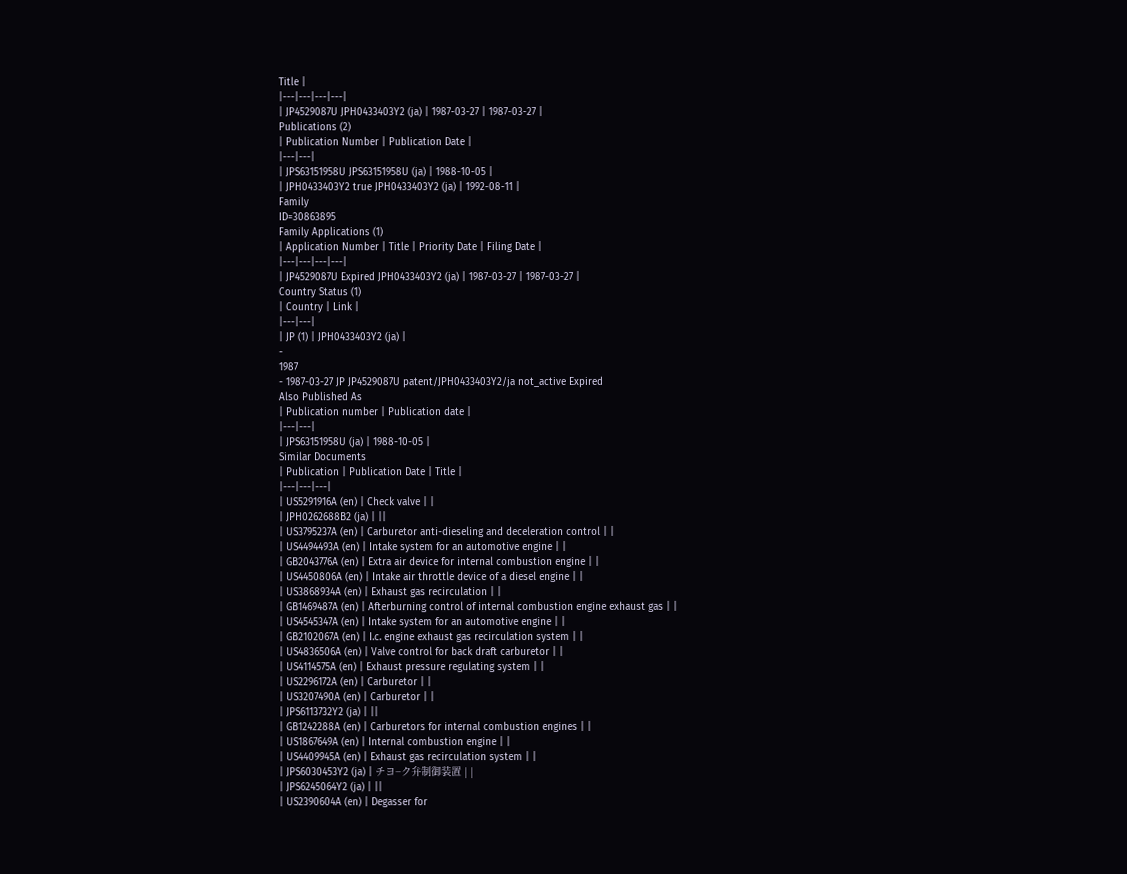Title |
|---|---|---|---|
| JP4529087U JPH0433403Y2 (ja) | 1987-03-27 | 1987-03-27 |
Publications (2)
| Publication Number | Publication Date |
|---|---|
| JPS63151958U JPS63151958U (ja) | 1988-10-05 |
| JPH0433403Y2 true JPH0433403Y2 (ja) | 1992-08-11 |
Family
ID=30863895
Family Applications (1)
| Application Number | Title | Priority Date | Filing Date |
|---|---|---|---|
| JP4529087U Expired JPH0433403Y2 (ja) | 1987-03-27 | 1987-03-27 |
Country Status (1)
| Country | Link |
|---|---|
| JP (1) | JPH0433403Y2 (ja) |
-
1987
- 1987-03-27 JP JP4529087U patent/JPH0433403Y2/ja not_active Expired
Also Published As
| Publication number | Publication date |
|---|---|
| JPS63151958U (ja) | 1988-10-05 |
Similar Documents
| Publication | Publication Date | Title |
|---|---|---|
| US5291916A (en) | Check valve | |
| JPH0262688B2 (ja) | ||
| US3795237A (en) | Carburetor anti-dieseling and deceleration control | |
| US4494493A (en) | Intake system for an automotive engine | |
| GB2043776A (en) | Extra air device for internal combustion engine | |
| US4450806A (en) | Intake air throttle device of a diesel engine | |
| US3868934A (en) | Exhaust gas recirculation | |
| GB1469487A (en) | Afterburning control of internal combustion engine exhaust gas | |
| US4545347A (en) | Intake system for an automotive engine | |
| GB2102067A (en) | I.c. engine exhaust gas recirculation system | |
| US4836506A (en) | Valve control for back draft carburetor | |
| US4114575A (en) | Exhaust pressure regulating system | |
| US2296172A (en) | Carburetor | |
| US3207490A (en) | Carburetor | |
| JPS6113732Y2 (ja) | ||
| GB1242288A (en) | Carburetors for internal combustion engines | |
| US1867649A (en) | Internal combustion engine | |
| US4409945A (en) | Exhaust gas recirculation system | |
| JPS6030453Y2 (ja) | チヨ−ク弁制御装置 | |
| JPS6245064Y2 (ja) | ||
| US2390604A (en) | Degasser for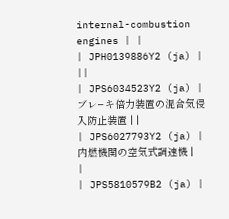internal-combustion engines | |
| JPH0139886Y2 (ja) | ||
| JPS6034523Y2 (ja) | ブレ−キ倍力装置の混合気侵入防止装置 | |
| JPS6027793Y2 (ja) | 内燃機関の空気式調速機 | |
| JPS5810579B2 (ja) |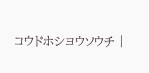コウドホシヨウソウチ |